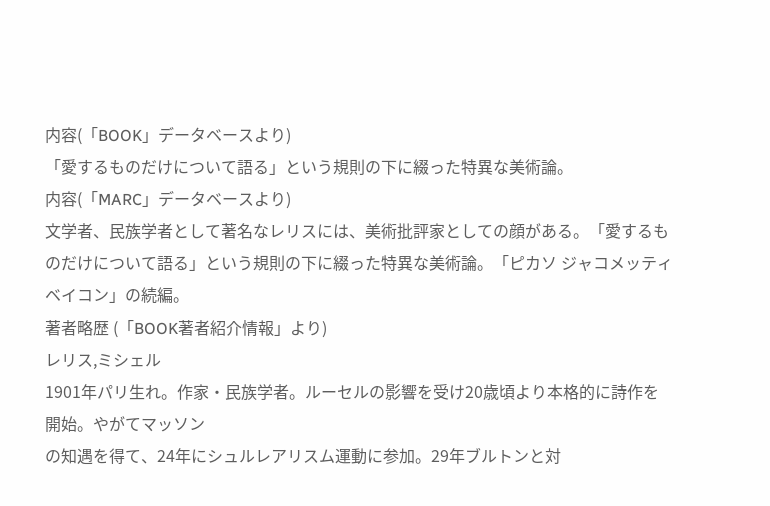内容(「BOOK」データベースより)
「愛するものだけについて語る」という規則の下に綴った特異な美術論。
内容(「MARC」データベースより)
文学者、民族学者として著名なレリスには、美術批評家としての顔がある。「愛するものだけについて語る」という規則の下に綴った特異な美術論。「ピカソ ジャコメッティ ベイコン」の続編。
著者略歴 (「BOOK著者紹介情報」より)
レリス,ミシェル
1901年パリ生れ。作家・民族学者。ルーセルの影響を受け20歳頃より本格的に詩作を開始。やがてマッソン
の知遇を得て、24年にシュルレアリスム運動に参加。29年ブルトンと対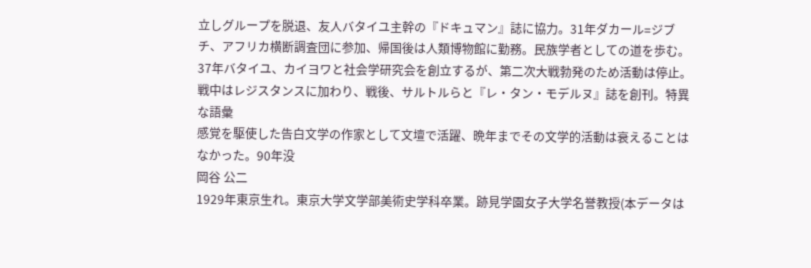立しグループを脱退、友人バタイユ主幹の『ドキュマン』誌に協力。31年ダカール=ジブチ、アフリカ横断調査団に参加、帰国後は人類博物館に勤務。民族学者としての道を歩む。37年バタイユ、カイヨワと社会学研究会を創立するが、第二次大戦勃発のため活動は停止。戦中はレジスタンスに加わり、戦後、サルトルらと『レ・タン・モデルヌ』誌を創刊。特異な語彙
感覚を駆使した告白文学の作家として文壇で活躍、晩年までその文学的活動は衰えることはなかった。90年没
岡谷 公二
1929年東京生れ。東京大学文学部美術史学科卒業。跡見学園女子大学名誉教授(本データは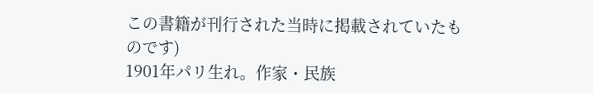この書籍が刊行された当時に掲載されていたものです)
1901年パリ生れ。作家・民族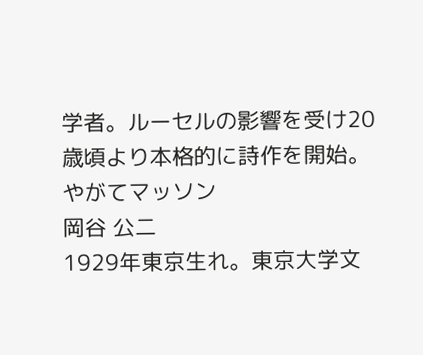学者。ルーセルの影響を受け20歳頃より本格的に詩作を開始。やがてマッソン
岡谷 公二
1929年東京生れ。東京大学文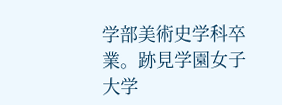学部美術史学科卒業。跡見学園女子大学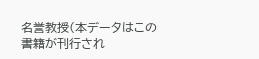名誉教授(本データはこの書籍が刊行され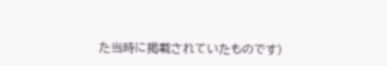た当時に掲載されていたものです)